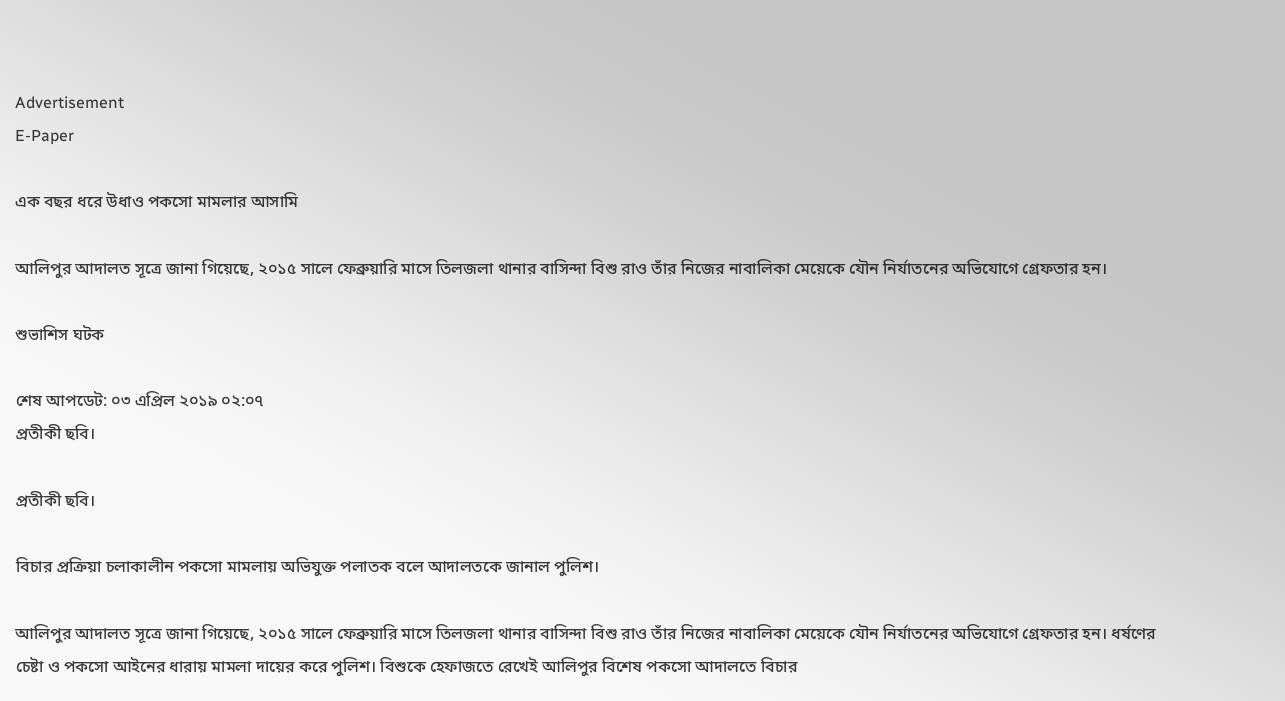Advertisement
E-Paper

এক বছর ধরে উধাও পকসো মামলার আসামি

আলিপুর আদালত সূত্রে জানা গিয়েছে, ২০১৫ সালে ফেব্রুয়ারি মাসে তিলজলা থানার বাসিন্দা বিশু রাও তাঁর নিজের নাবালিকা মেয়েকে যৌন নির্যাতনের অভিযোগে গ্রেফতার হন।

শুভাশিস ঘটক

শেষ আপডেট: ০৩ এপ্রিল ২০১৯ ০২:০৭
প্রতীকী ছবি।

প্রতীকী ছবি।

বিচার প্রক্রিয়া চলাকালীন পকসো মামলায় অভিযুক্ত পলাতক বলে আদালতকে জানাল পুলিশ।

আলিপুর আদালত সূত্রে জানা গিয়েছে, ২০১৫ সালে ফেব্রুয়ারি মাসে তিলজলা থানার বাসিন্দা বিশু রাও তাঁর নিজের নাবালিকা মেয়েকে যৌন নির্যাতনের অভিযোগে গ্রেফতার হন। ধর্ষণের চেষ্টা ও পকসো আইনের ধারায় মামলা দায়ের করে পুলিশ। বিশুকে হেফাজতে রেখেই আলিপুর বিশেষ পকসো আদালতে বিচার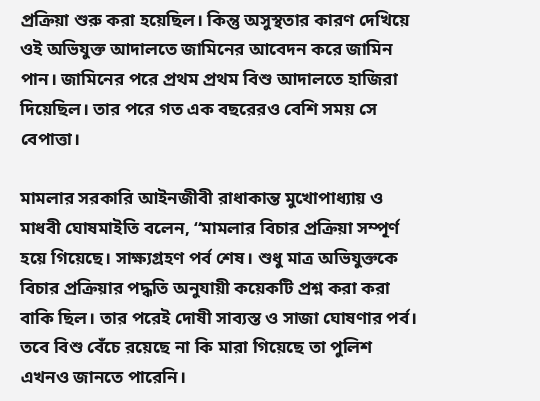প্রক্রিয়া শুরু করা হয়েছিল। কিন্তু অসুস্থতার কারণ দেখিয়ে ওই অভিযুক্ত আদালতে জামিনের আবেদন করে জামিন পান। জামিনের পরে প্রথম প্রথম বিশু আদালতে হাজিরা দিয়েছিল। তার পরে গত এক বছরেরও বেশি সময় সে বেপাত্তা।

মামলার সরকারি আইনজীবী রাধাকান্ত মুখোপাধ্যায় ও মাধবী ঘোষমাইতি বলেন, ‘‘মামলার বিচার প্রক্রিয়া সম্পূর্ণ হয়ে গিয়েছে। সাক্ষ্যগ্রহণ পর্ব শেষ। শুধু মাত্র অভিযুক্তকে বিচার প্রক্রিয়ার পদ্ধতি অনুযায়ী কয়েকটি প্রশ্ন করা করা বাকি ছিল। তার পরেই দোষী সাব্যস্ত ও সাজা ঘোষণার পর্ব। তবে বিশু বেঁচে রয়েছে না কি মারা গিয়েছে তা পুলিশ এখনও জানতে পারেনি।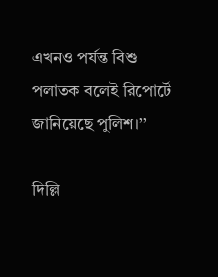এখনও পর্যন্ত বিশু পলাতক বলেই রিপোর্টে জানিয়েছে পুলিশ।’’

দিল্লি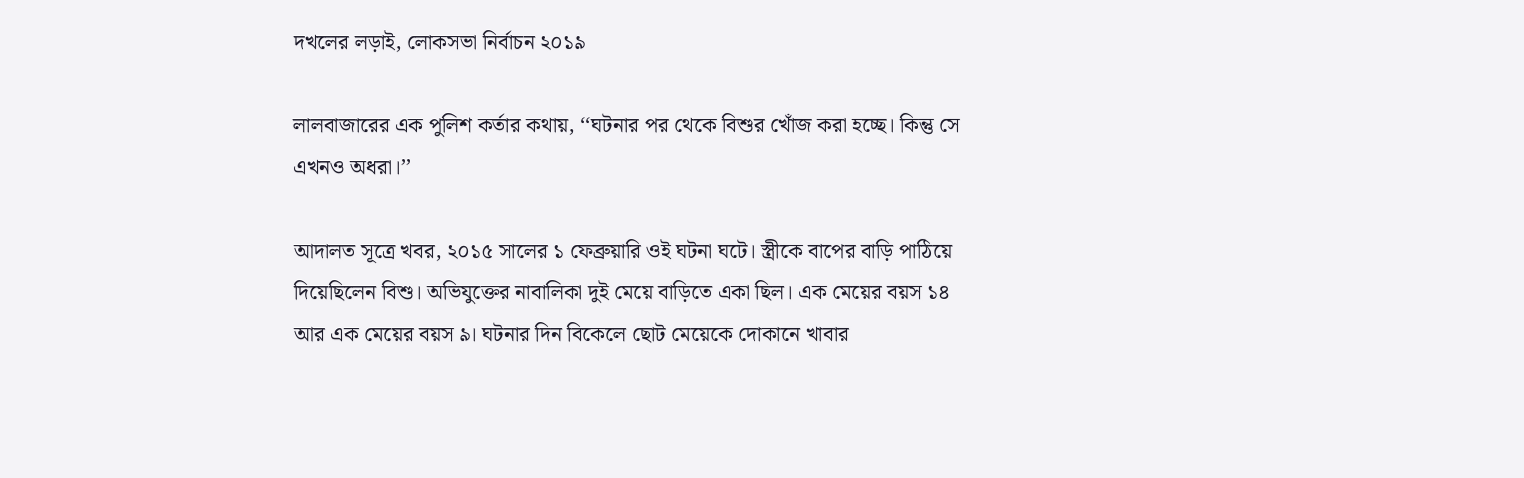দখলের লড়াই, লোকসভা নির্বাচন ২০১৯

লালবাজারের এক পুলিশ কর্তার কথায়, ‘‘ঘটনার পর থেকে বিশুর খোঁজ করা হচ্ছে। কিন্তু সে এখনও অধরা।’’

আদালত সূত্রে খবর, ২০১৫ সালের ১ ফেব্রুয়ারি ওই ঘটনা ঘটে। স্ত্রীকে বাপের বাড়ি পাঠিয়ে দিয়েছিলেন বিশু। অভিযুক্তের নাবালিকা দুই মেয়ে বাড়িতে একা ছিল। এক মেয়ের বয়স ১৪ আর এক মেয়ের বয়স ৯। ঘটনার দিন বিকেলে ছোট মেয়েকে দোকানে খাবার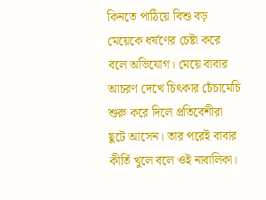কিনতে পাঠিয়ে বিশু বড় মেয়েকে ধর্ষণের চেষ্টা করে বলে অভিযোগ। মেয়ে বাবার আচরণ দেখে চিৎকার চেঁচামেচি শুরু করে দিলে প্রতিবেশীরা ছুটে আসেন। তার পরেই বাবার কীর্তি খুলে বলে ওই নাবালিকা।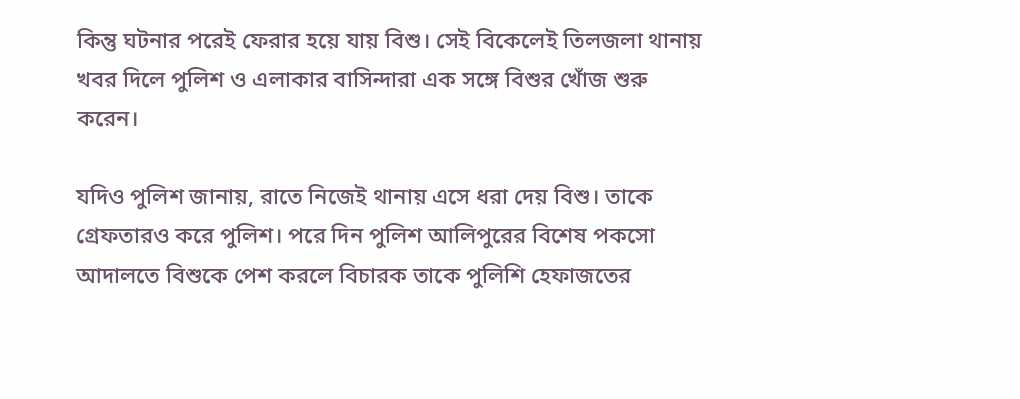কিন্তু ঘটনার পরেই ফেরার হয়ে যায় বিশু। সেই বিকেলেই তিলজলা থানায় খবর দিলে পুলিশ ও এলাকার বাসিন্দারা এক সঙ্গে বিশুর খোঁজ শুরু করেন।

যদিও পুলিশ জানায়, রাতে নিজেই থানায় এসে ধরা দেয় বিশু। তাকে গ্রেফতারও করে পুলিশ। পরে দিন পুলিশ আলিপুরের বিশেষ পকসো আদালতে বিশুকে পেশ করলে বিচারক তাকে পুলিশি হেফাজতের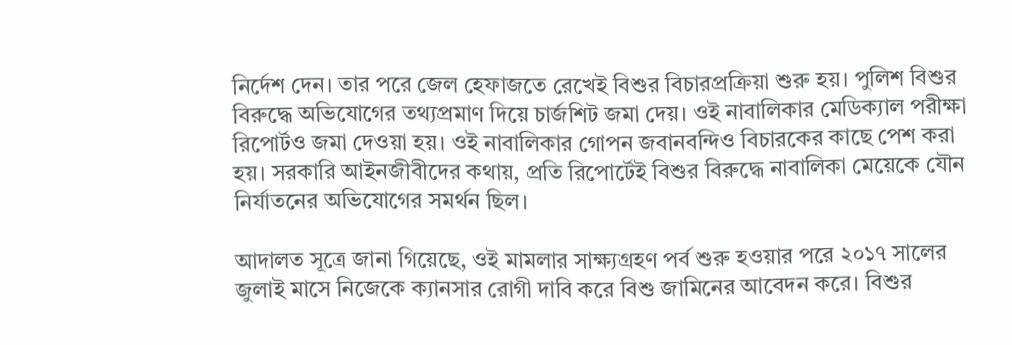নির্দেশ দেন। তার পরে জেল হেফাজতে রেখেই বিশুর বিচারপ্রক্রিয়া শুরু হয়। পুলিশ বিশুর বিরুদ্ধে অভিযোগের তথ্যপ্রমাণ দিয়ে চার্জশিট জমা দেয়। ওই নাবালিকার মেডিক্যাল পরীক্ষা রিপোর্টও জমা দেওয়া হয়। ওই নাবালিকার গোপন জবানবন্দিও বিচারকের কাছে পেশ করা হয়। সরকারি আইনজীবীদের কথায়, প্রতি রিপোর্টেই বিশুর বিরুদ্ধে নাবালিকা মেয়েকে যৌন নির্যাতনের অভিযোগের সমর্থন ছিল।

আদালত সূত্রে জানা গিয়েছে, ওই মামলার সাক্ষ্যগ্রহণ পর্ব শুরু হওয়ার পরে ২০১৭ সালের জুলাই মাসে নিজেকে ক্যানসার রোগী দাবি করে বিশু জামিনের আবেদন করে। বিশুর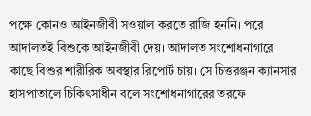পক্ষে কোনও আইনজীবী সওয়াল করতে রাজি হননি। পরে আদালতই বিশুকে আইনজীবী দেয়। আদালত সংশোধনাগারে কাছে বিশুর শারীরিক অবস্থার রিপোর্ট চায়। সে চিত্তরঞ্জন ক্যানসার হাসপাতালে চিকিৎসাধীন বলে সংশোধনাগারের তরফে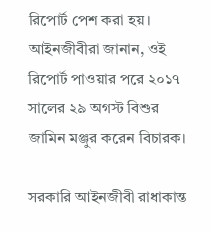রিপোর্ট পেশ করা হয়। আইনজীবীরা জানান, ওই রিপোর্ট পাওয়ার পরে ২০১৭ সালের ২৯ অগস্ট বিশুর জামিন মঞ্জুর করেন বিচারক।

সরকারি আইনজীবী রাধাকান্ত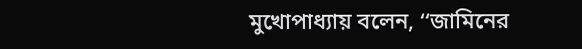মুখোপাধ্যায় বলেন, ‘‘জামিনের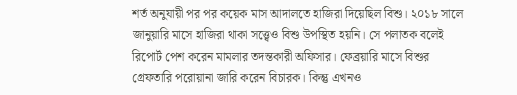শর্ত অনুযায়ী পর পর কয়েক মাস আদালতে হাজিরা দিয়েছিল বিশু। ২০১৮ সালে জানুয়ারি মাসে হাজিরা থাকা সত্ত্বেও বিশু উপস্থিত হয়নি। সে পলাতক বলেই রিপোর্ট পেশ করেন মামলার তদন্তকারী অফিসার। ফেব্রয়ারি মাসে বিশুর গ্রেফতারি পরোয়ানা জারি করেন বিচারক। কিন্তু এখনও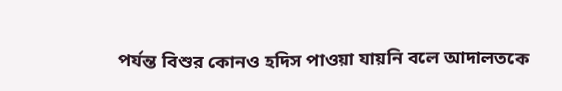পর্যন্ত বিশুর কোনও হদিস পাওয়া যায়নি বলে আদালতকে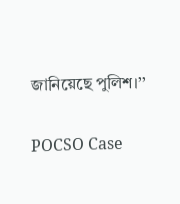জানিয়েছে পুলিশ।’’

POCSO Case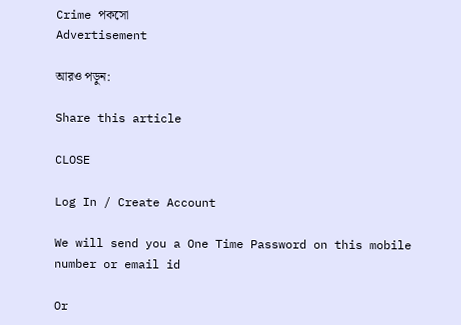Crime পকসো
Advertisement

আরও পড়ুন:

Share this article

CLOSE

Log In / Create Account

We will send you a One Time Password on this mobile number or email id

Or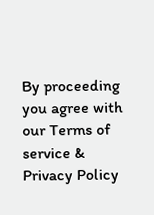By proceeding you agree with our Terms of service & Privacy Policy